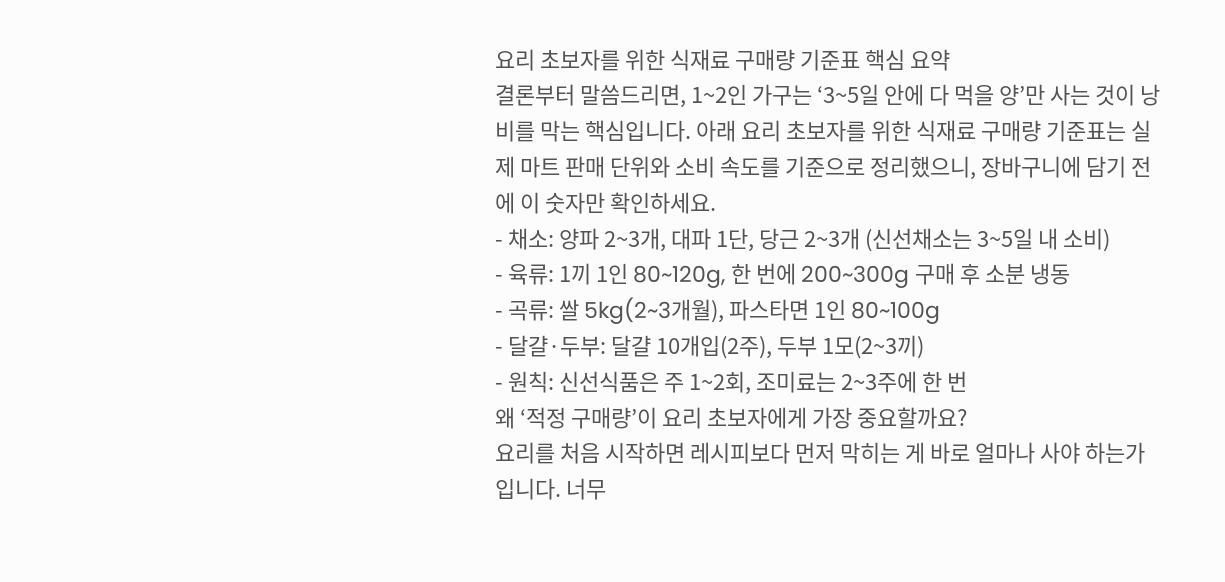요리 초보자를 위한 식재료 구매량 기준표 핵심 요약
결론부터 말씀드리면, 1~2인 가구는 ‘3~5일 안에 다 먹을 양’만 사는 것이 낭비를 막는 핵심입니다. 아래 요리 초보자를 위한 식재료 구매량 기준표는 실제 마트 판매 단위와 소비 속도를 기준으로 정리했으니, 장바구니에 담기 전에 이 숫자만 확인하세요.
- 채소: 양파 2~3개, 대파 1단, 당근 2~3개 (신선채소는 3~5일 내 소비)
- 육류: 1끼 1인 80~120g, 한 번에 200~300g 구매 후 소분 냉동
- 곡류: 쌀 5kg(2~3개월), 파스타면 1인 80~100g
- 달걀·두부: 달걀 10개입(2주), 두부 1모(2~3끼)
- 원칙: 신선식품은 주 1~2회, 조미료는 2~3주에 한 번
왜 ‘적정 구매량’이 요리 초보자에게 가장 중요할까요?
요리를 처음 시작하면 레시피보다 먼저 막히는 게 바로 얼마나 사야 하는가입니다. 너무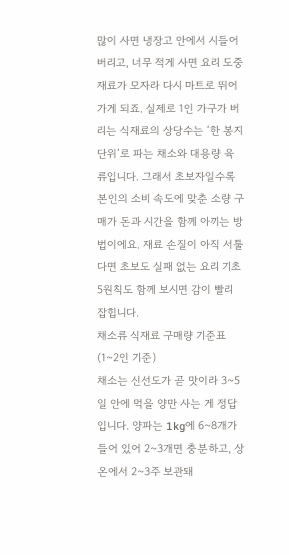많이 사면 냉장고 안에서 시들어 버리고, 너무 적게 사면 요리 도중 재료가 모자라 다시 마트로 뛰어가게 되죠. 실제로 1인 가구가 버리는 식재료의 상당수는 ‘한 봉지 단위’로 파는 채소와 대용량 육류입니다. 그래서 초보자일수록 본인의 소비 속도에 맞춘 소량 구매가 돈과 시간을 함께 아끼는 방법이에요. 재료 손질이 아직 서툴다면 초보도 실패 없는 요리 기초 5원칙도 함께 보시면 감이 빨리 잡힙니다.
채소류 식재료 구매량 기준표 (1~2인 기준)
채소는 신선도가 곧 맛이라 3~5일 안에 먹을 양만 사는 게 정답입니다. 양파는 1kg에 6~8개가 들어 있어 2~3개면 충분하고, 상온에서 2~3주 보관돼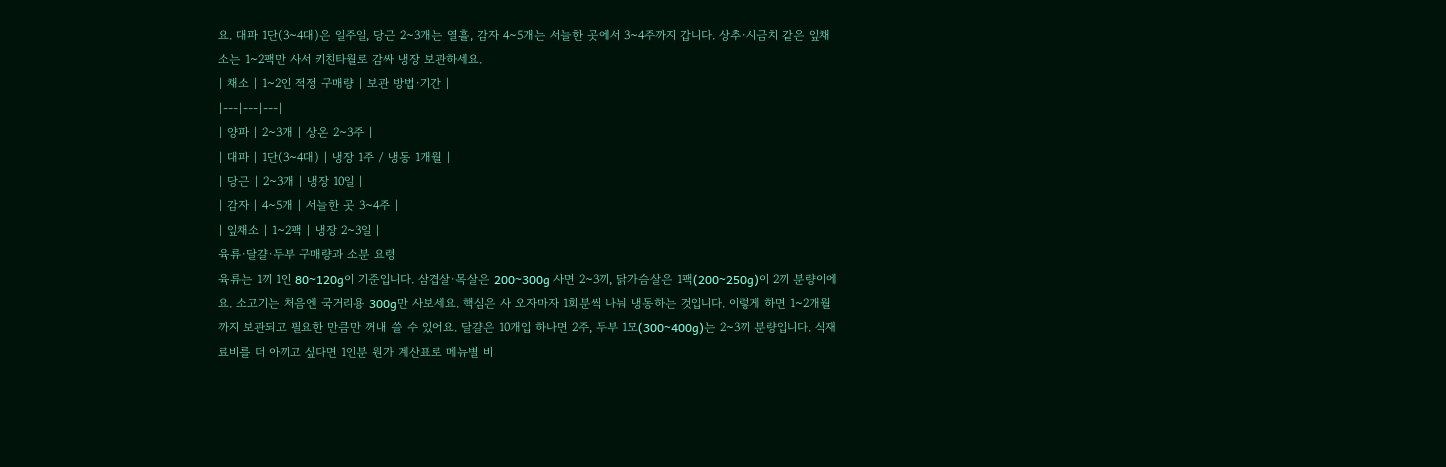요. 대파 1단(3~4대)은 일주일, 당근 2~3개는 열흘, 감자 4~5개는 서늘한 곳에서 3~4주까지 갑니다. 상추·시금치 같은 잎채소는 1~2팩만 사서 키친타월로 감싸 냉장 보관하세요.
| 채소 | 1~2인 적정 구매량 | 보관 방법·기간 |
|---|---|---|
| 양파 | 2~3개 | 상온 2~3주 |
| 대파 | 1단(3~4대) | 냉장 1주 / 냉동 1개월 |
| 당근 | 2~3개 | 냉장 10일 |
| 감자 | 4~5개 | 서늘한 곳 3~4주 |
| 잎채소 | 1~2팩 | 냉장 2~3일 |
육류·달걀·두부 구매량과 소분 요령
육류는 1끼 1인 80~120g이 기준입니다. 삼겹살·목살은 200~300g 사면 2~3끼, 닭가슴살은 1팩(200~250g)이 2끼 분량이에요. 소고기는 처음엔 국거리용 300g만 사보세요. 핵심은 사 오자마자 1회분씩 나눠 냉동하는 것입니다. 이렇게 하면 1~2개월까지 보관되고 필요한 만큼만 꺼내 쓸 수 있어요. 달걀은 10개입 하나면 2주, 두부 1모(300~400g)는 2~3끼 분량입니다. 식재료비를 더 아끼고 싶다면 1인분 원가 계산표로 메뉴별 비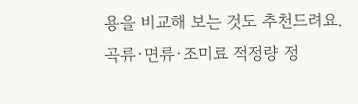용을 비교해 보는 것도 추천드려요.
곡류·면류·조미료 적정량 정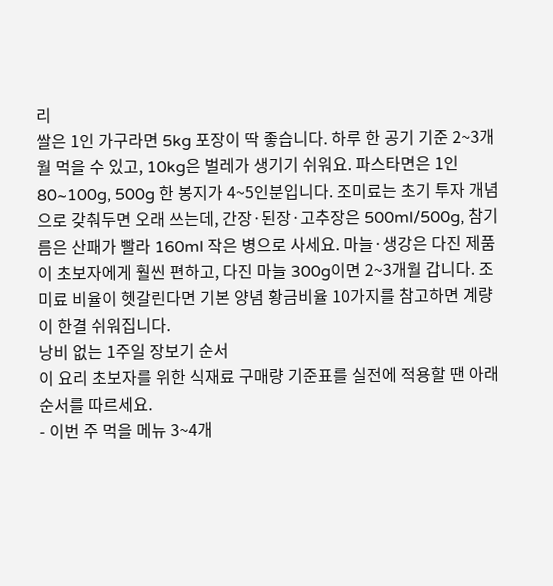리
쌀은 1인 가구라면 5kg 포장이 딱 좋습니다. 하루 한 공기 기준 2~3개월 먹을 수 있고, 10kg은 벌레가 생기기 쉬워요. 파스타면은 1인 80~100g, 500g 한 봉지가 4~5인분입니다. 조미료는 초기 투자 개념으로 갖춰두면 오래 쓰는데, 간장·된장·고추장은 500ml/500g, 참기름은 산패가 빨라 160ml 작은 병으로 사세요. 마늘·생강은 다진 제품이 초보자에게 훨씬 편하고, 다진 마늘 300g이면 2~3개월 갑니다. 조미료 비율이 헷갈린다면 기본 양념 황금비율 10가지를 참고하면 계량이 한결 쉬워집니다.
낭비 없는 1주일 장보기 순서
이 요리 초보자를 위한 식재료 구매량 기준표를 실전에 적용할 땐 아래 순서를 따르세요.
- 이번 주 먹을 메뉴 3~4개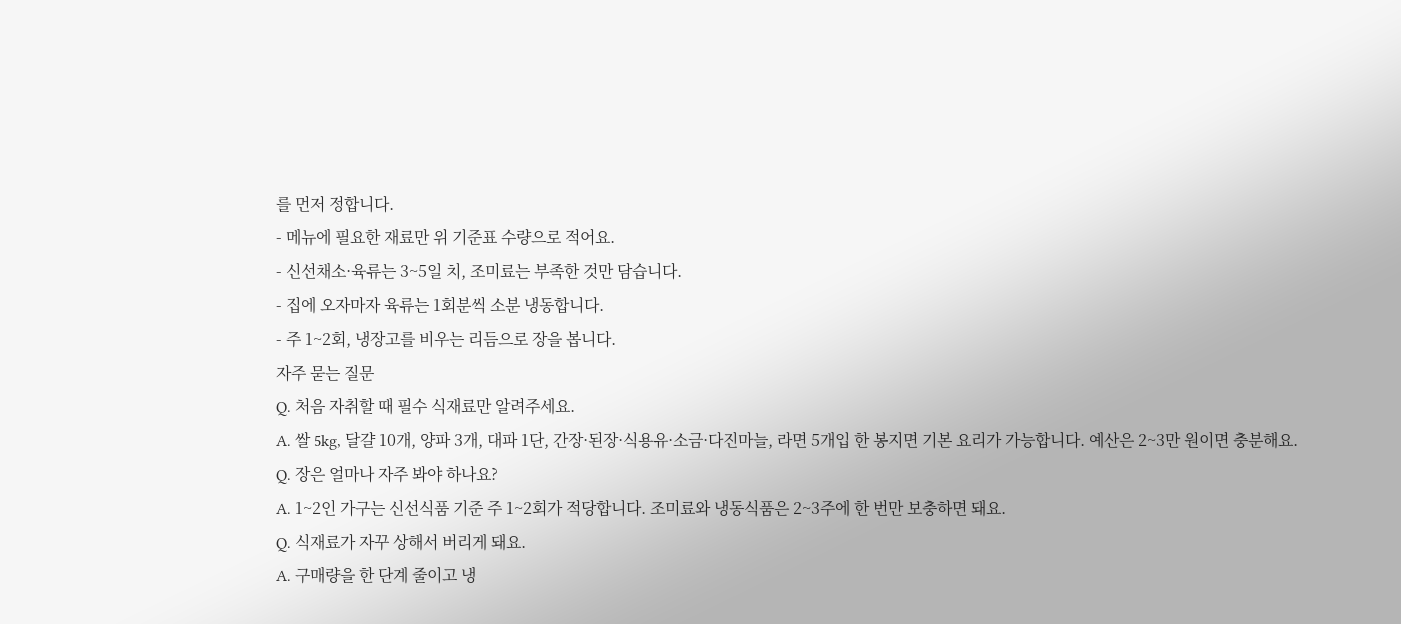를 먼저 정합니다.
- 메뉴에 필요한 재료만 위 기준표 수량으로 적어요.
- 신선채소·육류는 3~5일 치, 조미료는 부족한 것만 담습니다.
- 집에 오자마자 육류는 1회분씩 소분 냉동합니다.
- 주 1~2회, 냉장고를 비우는 리듬으로 장을 봅니다.
자주 묻는 질문
Q. 처음 자취할 때 필수 식재료만 알려주세요.
A. 쌀 5kg, 달걀 10개, 양파 3개, 대파 1단, 간장·된장·식용유·소금·다진마늘, 라면 5개입 한 봉지면 기본 요리가 가능합니다. 예산은 2~3만 원이면 충분해요.
Q. 장은 얼마나 자주 봐야 하나요?
A. 1~2인 가구는 신선식품 기준 주 1~2회가 적당합니다. 조미료와 냉동식품은 2~3주에 한 번만 보충하면 돼요.
Q. 식재료가 자꾸 상해서 버리게 돼요.
A. 구매량을 한 단계 줄이고 냉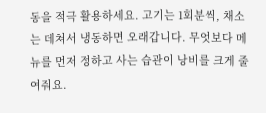동을 적극 활용하세요. 고기는 1회분씩, 채소는 데쳐서 냉동하면 오래갑니다. 무엇보다 메뉴를 먼저 정하고 사는 습관이 낭비를 크게 줄여줘요.